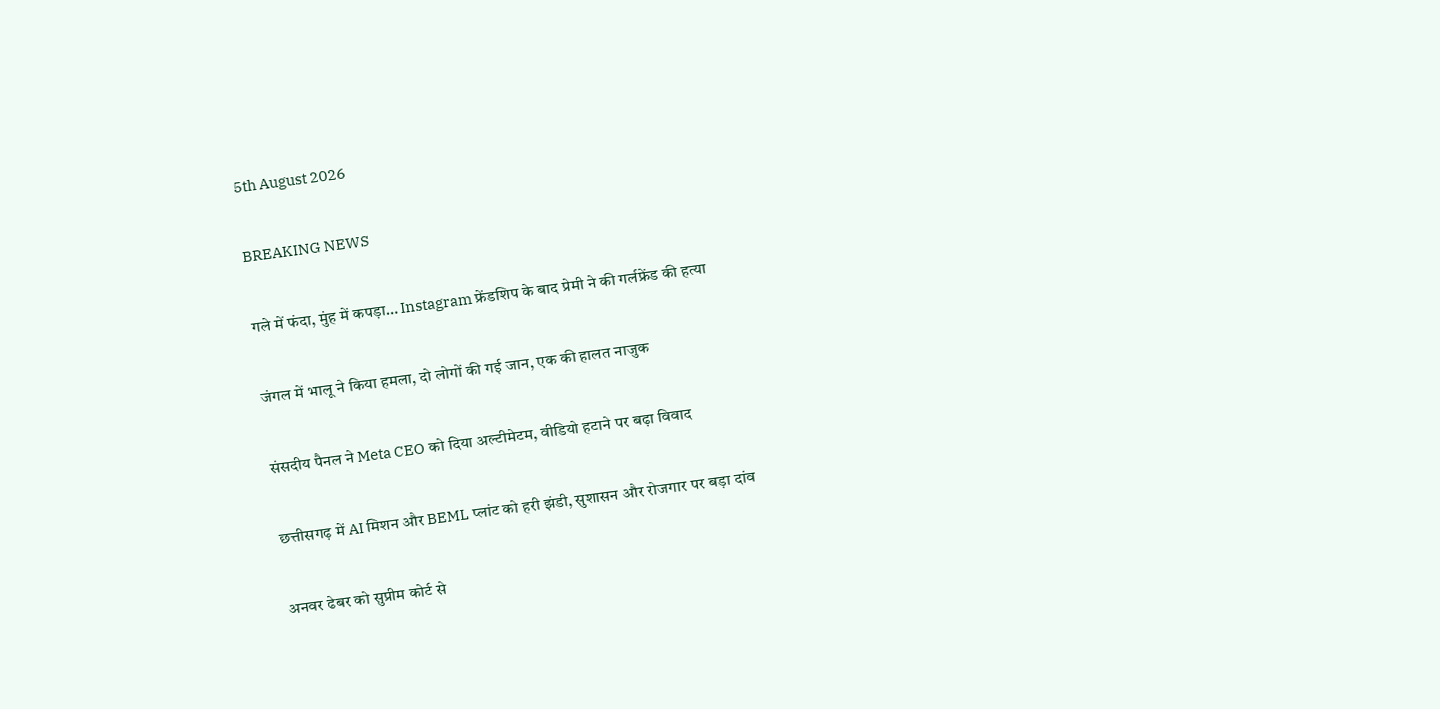5th August 2026

BREAKING NEWS

गले में फंदा, मुंह में कपड़ा… Instagram फ्रेंडशिप के बाद प्रेमी ने की गर्लफ्रेंड की हत्या

जंगल में भालू ने किया हमला, दो लोगों की गई जान, एक की हालत नाजुक

संसदीय पैनल ने Meta CEO को दिया अल्टीमेटम, वीडियो हटाने पर बढ़ा विवाद

छत्तीसगढ़ में AI मिशन और BEML प्लांट को हरी झंडी, सुशासन और रोजगार पर बड़ा दांव

अनवर ढेबर को सुप्रीम कोर्ट से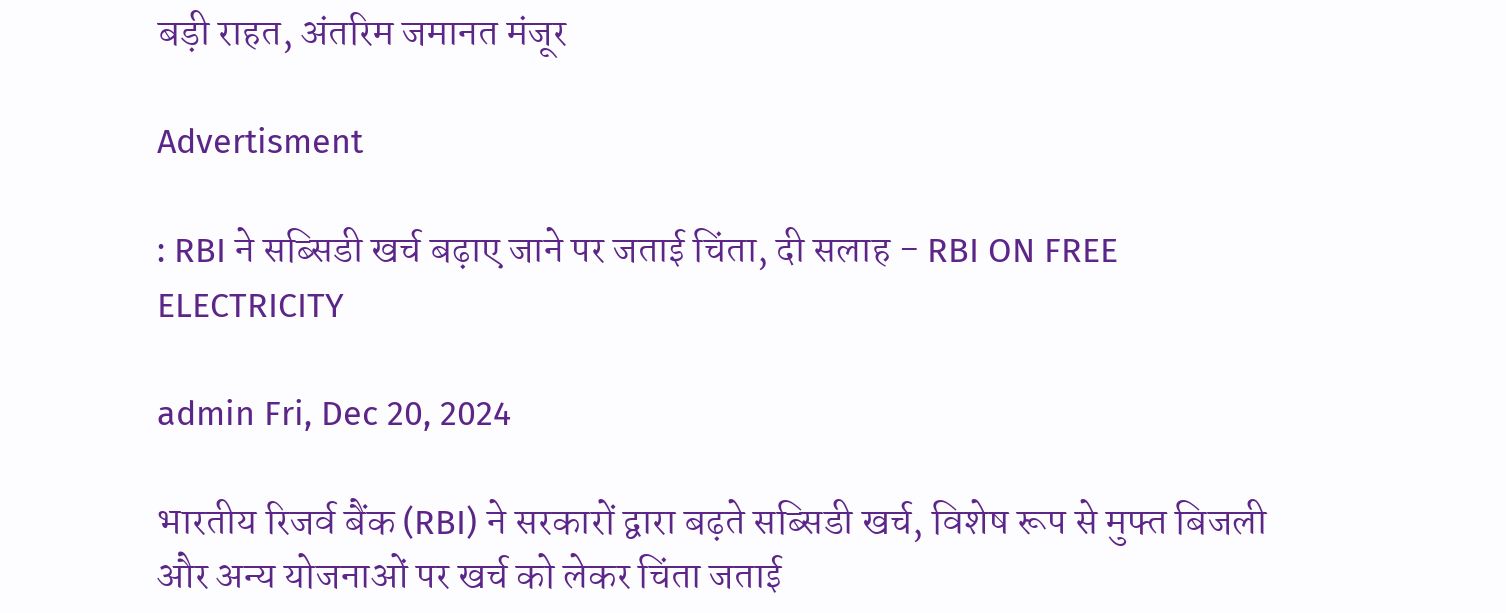बड़ी राहत, अंतरिम जमानत मंजूर

Advertisment

: RBI ने सब्सिडी खर्च बढ़ाए जाने पर जताई चिंता, दी सलाह - RBI ON FREE ELECTRICITY

admin Fri, Dec 20, 2024

भारतीय रिजर्व बैंक (RBI) ने सरकारों द्वारा बढ़ते सब्सिडी खर्च, विशेष रूप से मुफ्त बिजली और अन्य योजनाओं पर खर्च को लेकर चिंता जताई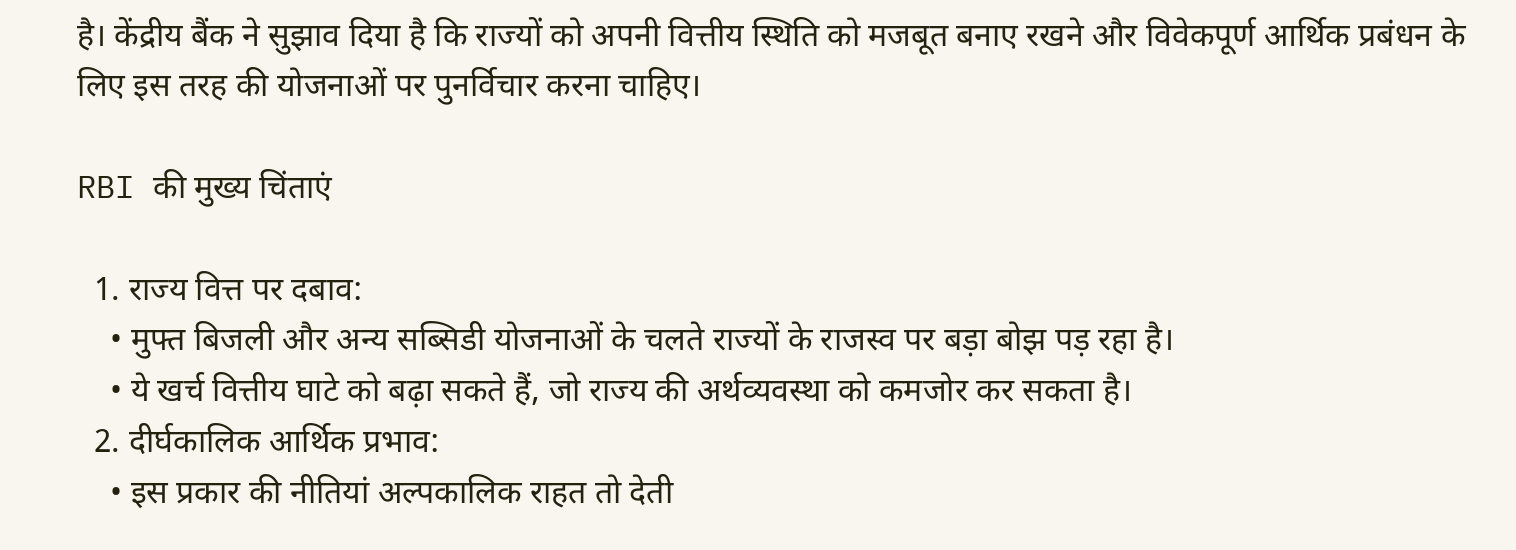है। केंद्रीय बैंक ने सुझाव दिया है कि राज्यों को अपनी वित्तीय स्थिति को मजबूत बनाए रखने और विवेकपूर्ण आर्थिक प्रबंधन के लिए इस तरह की योजनाओं पर पुनर्विचार करना चाहिए।

RBI की मुख्य चिंताएं

  1. राज्य वित्त पर दबाव:
    • मुफ्त बिजली और अन्य सब्सिडी योजनाओं के चलते राज्यों के राजस्व पर बड़ा बोझ पड़ रहा है।
    • ये खर्च वित्तीय घाटे को बढ़ा सकते हैं, जो राज्य की अर्थव्यवस्था को कमजोर कर सकता है।
  2. दीर्घकालिक आर्थिक प्रभाव:
    • इस प्रकार की नीतियां अल्पकालिक राहत तो देती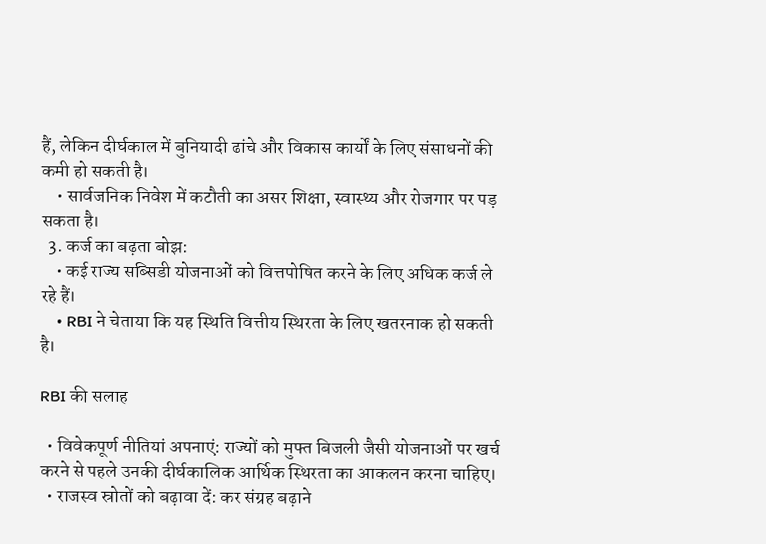हैं, लेकिन दीर्घकाल में बुनियादी ढांचे और विकास कार्यों के लिए संसाधनों की कमी हो सकती है।
    • सार्वजनिक निवेश में कटौती का असर शिक्षा, स्वास्थ्य और रोजगार पर पड़ सकता है।
  3. कर्ज का बढ़ता बोझ:
    • कई राज्य सब्सिडी योजनाओं को वित्तपोषित करने के लिए अधिक कर्ज ले रहे हैं।
    • RBI ने चेताया कि यह स्थिति वित्तीय स्थिरता के लिए खतरनाक हो सकती है।

RBI की सलाह

  • विवेकपूर्ण नीतियां अपनाएं: राज्यों को मुफ्त बिजली जैसी योजनाओं पर खर्च करने से पहले उनकी दीर्घकालिक आर्थिक स्थिरता का आकलन करना चाहिए।
  • राजस्व स्रोतों को बढ़ावा दें: कर संग्रह बढ़ाने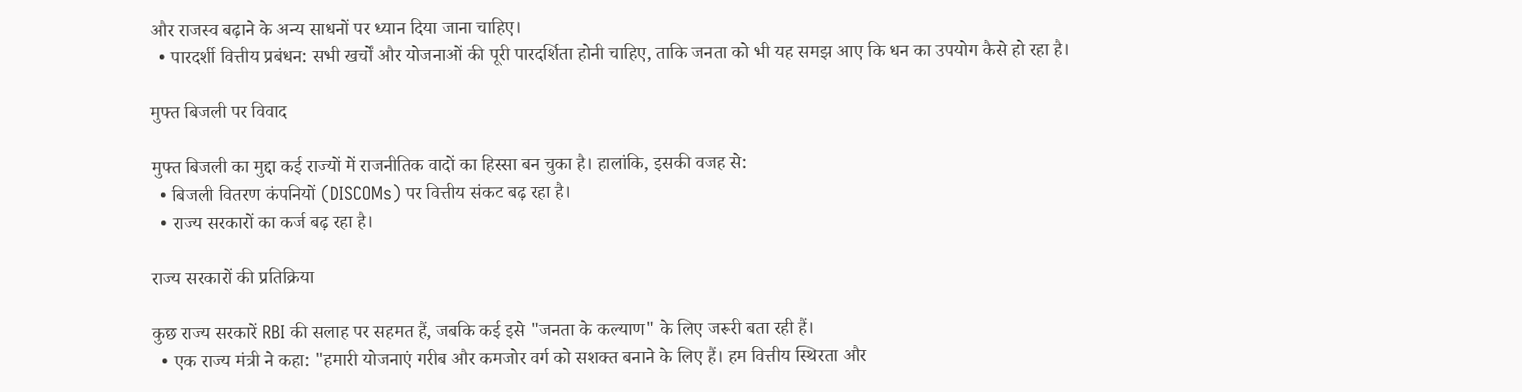और राजस्व बढ़ाने के अन्य साधनों पर ध्यान दिया जाना चाहिए।
  • पारदर्शी वित्तीय प्रबंधन: सभी खर्चों और योजनाओं की पूरी पारदर्शिता होनी चाहिए, ताकि जनता को भी यह समझ आए कि धन का उपयोग कैसे हो रहा है।

मुफ्त बिजली पर विवाद

मुफ्त बिजली का मुद्दा कई राज्यों में राजनीतिक वादों का हिस्सा बन चुका है। हालांकि, इसकी वजह से:
  • बिजली वितरण कंपनियों (DISCOMs) पर वित्तीय संकट बढ़ रहा है।
  • राज्य सरकारों का कर्ज बढ़ रहा है।

राज्य सरकारों की प्रतिक्रिया

कुछ राज्य सरकारें RBI की सलाह पर सहमत हैं, जबकि कई इसे "जनता के कल्याण" के लिए जरूरी बता रही हैं।
  • एक राज्य मंत्री ने कहा: "हमारी योजनाएं गरीब और कमजोर वर्ग को सशक्त बनाने के लिए हैं। हम वित्तीय स्थिरता और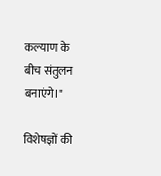कल्याण के बीच संतुलन बनाएंगे।"

विशेषज्ञों की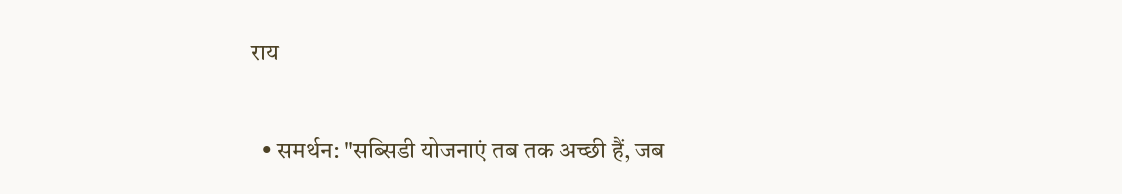राय

  • समर्थन: "सब्सिडी योजनाएं तब तक अच्छी हैं, जब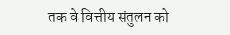तक वे वित्तीय संतुलन को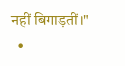नहीं बिगाड़तीं।"
  •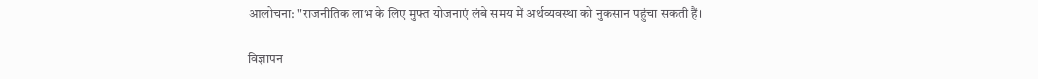आलोचना: "राजनीतिक लाभ के लिए मुफ्त योजनाएं लंबे समय में अर्थव्यवस्था को नुकसान पहुंचा सकती हैं।

विज्ञापन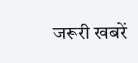जरूरी खबरें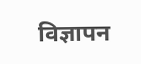विज्ञापन